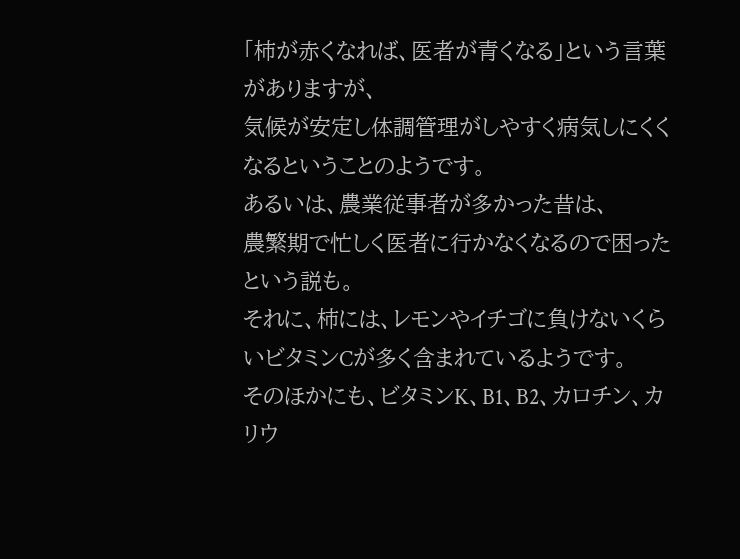「柿が赤くなれば、医者が青くなる」という言葉がありますが、
気候が安定し体調管理がしやすく病気しにくくなるということのようです。
あるいは、農業従事者が多かった昔は、
農繁期で忙しく医者に行かなくなるので困ったという説も。
それに、柿には、レモンやイチゴに負けないくらいビタミンCが多く含まれているようです。
そのほかにも、ビタミンK、B1、B2、カロチン、カリウ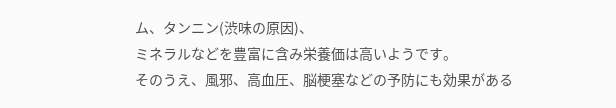ム、タンニン(渋味の原因)、
ミネラルなどを豊富に含み栄養価は高いようです。
そのうえ、風邪、高血圧、脳梗塞などの予防にも効果がある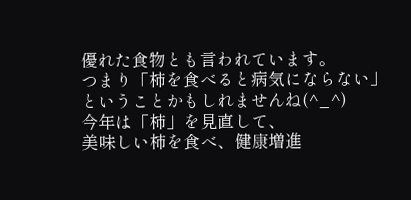優れた食物とも言われています。
つまり「柿を食べると病気にならない」ということかもしれませんね(^_^)
今年は「柿」を見直して、
美味しい柿を食べ、健康増進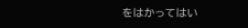をはかってはい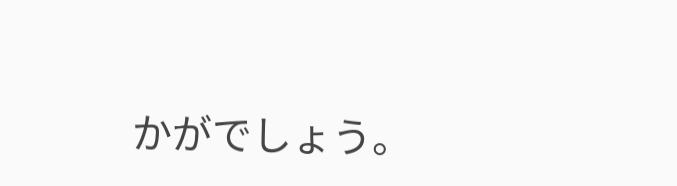かがでしょう。